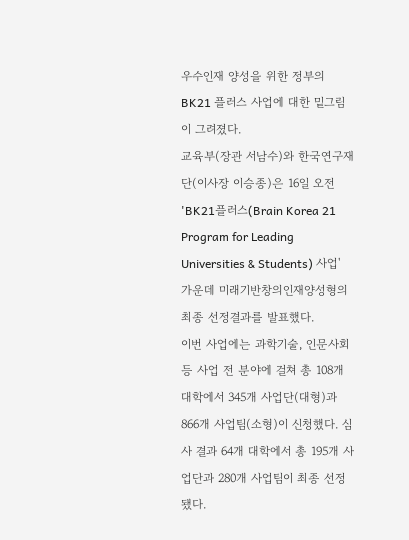우수인재 양성을 위한 정부의 BK21 플러스 사업에 대한 밑그림이 그려졌다.
교육부(장관 서남수)와 한국연구재단(이사장 이승종)은 16일 오전 'BK21플러스(Brain Korea 21 Program for Leading Universities & Students) 사업' 가운데 미래기반창의인재양성형의 최종 선정결과를 발표했다.
이번 사업에는 과학기술, 인문사회 등 사업 전 분야에 걸쳐 총 108개 대학에서 345개 사업단(대형)과 866개 사업팀(소형)이 신청했다. 심사 결과 64개 대학에서 총 195개 사업단과 280개 사업팀이 최종 선정됐다.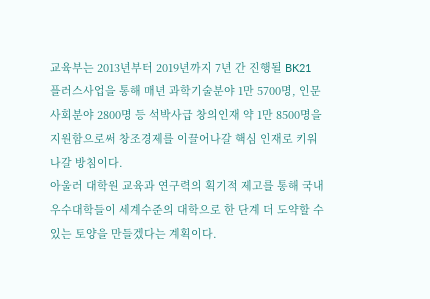교육부는 2013년부터 2019년까지 7년 간 진행될 BK21 플러스사업을 통해 매년 과학기술분야 1만 5700명, 인문사회분야 2800명 등 석박사급 창의인재 약 1만 8500명을 지원함으로써 창조경제를 이끌어나갈 핵심 인재로 키워나갈 방침이다.
아울러 대학원 교육과 연구력의 획기적 제고를 통해 국내 우수대학들이 세계수준의 대학으로 한 단계 더 도약할 수 있는 토양을 만들겠다는 계획이다.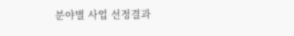분야별 사업 선정결과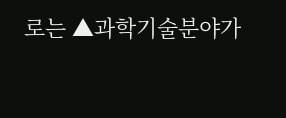로는 ▲과학기술분야가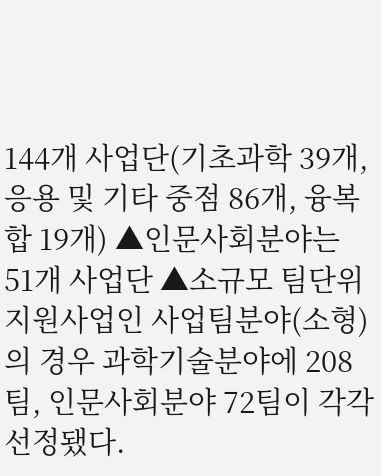144개 사업단(기초과학 39개, 응용 및 기타 중점 86개, 융복합 19개) ▲인문사회분야는 51개 사업단 ▲소규모 팀단위 지원사업인 사업팀분야(소형)의 경우 과학기술분야에 208팀, 인문사회분야 72팀이 각각 선정됐다.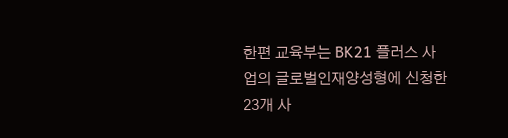한편 교육부는 BK21 플러스 사업의 글로벌인재양성형에 신청한 23개 사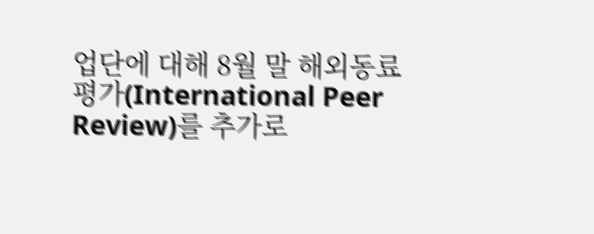업단에 대해 8월 말 해외동료평가(International Peer Review)를 추가로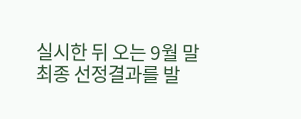실시한 뒤 오는 9월 말 최종 선정결과를 발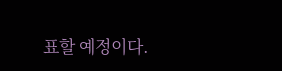표할 예정이다.